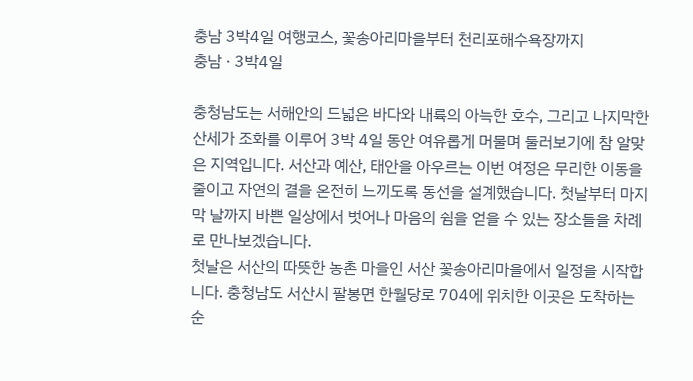충남 3박4일 여행코스, 꽃송아리마을부터 천리포해수욕장까지
충남 · 3박4일

충청남도는 서해안의 드넓은 바다와 내륙의 아늑한 호수, 그리고 나지막한 산세가 조화를 이루어 3박 4일 동안 여유롭게 머물며 둘러보기에 참 알맞은 지역입니다. 서산과 예산, 태안을 아우르는 이번 여정은 무리한 이동을 줄이고 자연의 결을 온전히 느끼도록 동선을 설계했습니다. 첫날부터 마지막 날까지 바쁜 일상에서 벗어나 마음의 쉼을 얻을 수 있는 장소들을 차례로 만나보겠습니다.
첫날은 서산의 따뜻한 농촌 마을인 서산 꽃송아리마을에서 일정을 시작합니다. 충청남도 서산시 팔봉면 한월당로 704에 위치한 이곳은 도착하는 순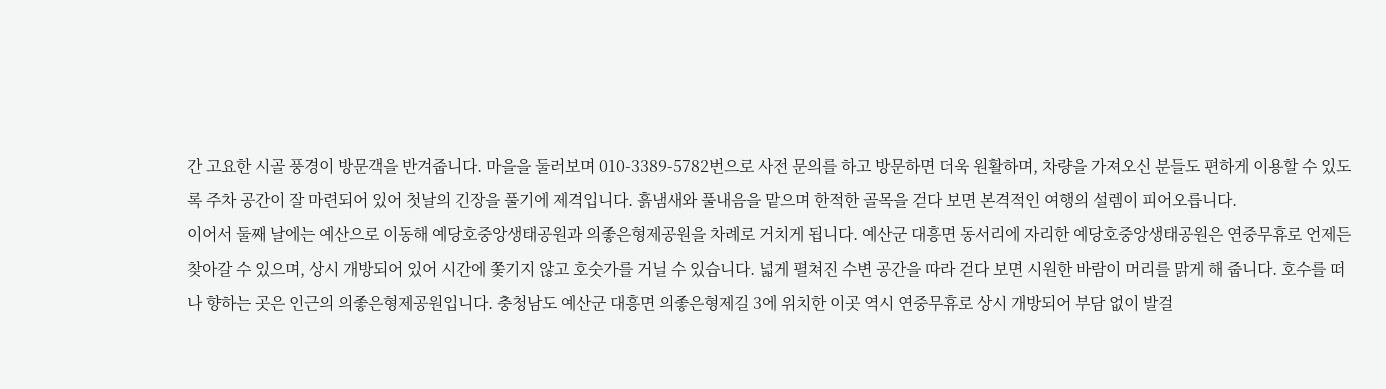간 고요한 시골 풍경이 방문객을 반겨줍니다. 마을을 둘러보며 010-3389-5782번으로 사전 문의를 하고 방문하면 더욱 원활하며, 차량을 가져오신 분들도 편하게 이용할 수 있도록 주차 공간이 잘 마련되어 있어 첫날의 긴장을 풀기에 제격입니다. 흙냄새와 풀내음을 맡으며 한적한 골목을 걷다 보면 본격적인 여행의 설렘이 피어오릅니다.
이어서 둘째 날에는 예산으로 이동해 예당호중앙생태공원과 의좋은형제공원을 차례로 거치게 됩니다. 예산군 대흥면 동서리에 자리한 예당호중앙생태공원은 연중무휴로 언제든 찾아갈 수 있으며, 상시 개방되어 있어 시간에 쫓기지 않고 호숫가를 거닐 수 있습니다. 넓게 펼쳐진 수변 공간을 따라 걷다 보면 시원한 바람이 머리를 맑게 해 줍니다. 호수를 떠나 향하는 곳은 인근의 의좋은형제공원입니다. 충청남도 예산군 대흥면 의좋은형제길 3에 위치한 이곳 역시 연중무휴로 상시 개방되어 부담 없이 발걸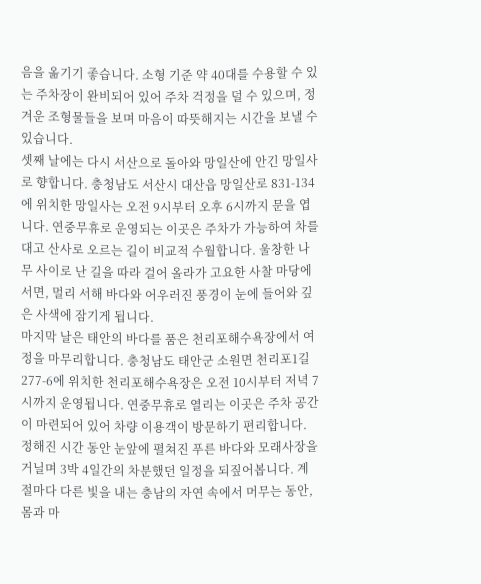음을 옮기기 좋습니다. 소형 기준 약 40대를 수용할 수 있는 주차장이 완비되어 있어 주차 걱정을 덜 수 있으며, 정겨운 조형물들을 보며 마음이 따뜻해지는 시간을 보낼 수 있습니다.
셋째 날에는 다시 서산으로 돌아와 망일산에 안긴 망일사로 향합니다. 충청남도 서산시 대산읍 망일산로 831-134에 위치한 망일사는 오전 9시부터 오후 6시까지 문을 엽니다. 연중무휴로 운영되는 이곳은 주차가 가능하여 차를 대고 산사로 오르는 길이 비교적 수월합니다. 울창한 나무 사이로 난 길을 따라 걸어 올라가 고요한 사찰 마당에 서면, 멀리 서해 바다와 어우러진 풍경이 눈에 들어와 깊은 사색에 잠기게 됩니다.
마지막 날은 태안의 바다를 품은 천리포해수욕장에서 여정을 마무리합니다. 충청남도 태안군 소원면 천리포1길 277-6에 위치한 천리포해수욕장은 오전 10시부터 저녁 7시까지 운영됩니다. 연중무휴로 열리는 이곳은 주차 공간이 마련되어 있어 차량 이용객이 방문하기 편리합니다. 정해진 시간 동안 눈앞에 펼쳐진 푸른 바다와 모래사장을 거닐며 3박 4일간의 차분했던 일정을 되짚어봅니다. 계절마다 다른 빛을 내는 충남의 자연 속에서 머무는 동안, 몸과 마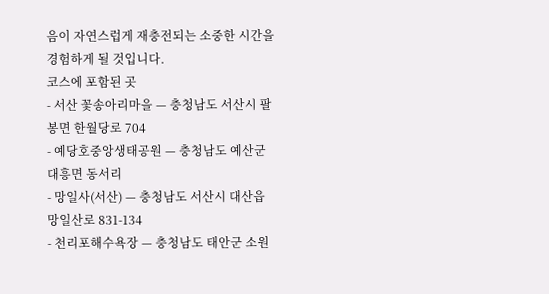음이 자연스럽게 재충전되는 소중한 시간을 경험하게 될 것입니다.
코스에 포함된 곳
- 서산 꽃송아리마을 — 충청남도 서산시 팔봉면 한월당로 704
- 예당호중앙생태공원 — 충청남도 예산군 대흥면 동서리
- 망일사(서산) — 충청남도 서산시 대산읍 망일산로 831-134
- 천리포해수욕장 — 충청남도 태안군 소원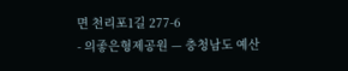면 천리포1길 277-6
- 의좋은형제공원 — 충청남도 예산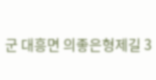군 대흥면 의좋은형제길 3